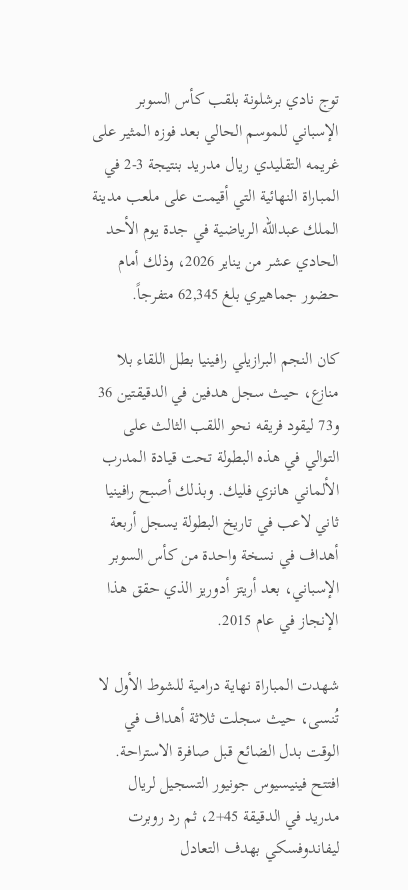توج نادي برشلونة بلقب كأس السوبر الإسباني للموسم الحالي بعد فوزه المثير على غريمه التقليدي ريال مدريد بنتيجة 3-2 في المباراة النهائية التي أقيمت على ملعب مدينة الملك عبدالله الرياضية في جدة يوم الأحد الحادي عشر من يناير 2026، وذلك أمام حضور جماهيري بلغ 62,345 متفرجاً.

كان النجم البرازيلي رافينيا بطل اللقاء بلا منازع، حيث سجل هدفين في الدقيقتين 36 و73 ليقود فريقه نحو اللقب الثالث على التوالي في هذه البطولة تحت قيادة المدرب الألماني هانزي فليك. وبذلك أصبح رافينيا ثاني لاعب في تاريخ البطولة يسجل أربعة أهداف في نسخة واحدة من كأس السوبر الإسباني، بعد أريتز أدوريز الذي حقق هذا الإنجاز في عام 2015.

شهدت المباراة نهاية درامية للشوط الأول لا تُنسى، حيث سجلت ثلاثة أهداف في الوقت بدل الضائع قبل صافرة الاستراحة. افتتح فينيسيوس جونيور التسجيل لريال مدريد في الدقيقة 45+2، ثم رد روبرت ليفاندوفسكي بهدف التعادل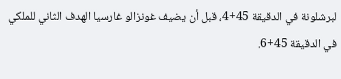لبرشلونة في الدقيقة 45+4، قبل أن يضيف غونزالو غارسيا الهدف الثاني للملكي في الدقيقة 45+6.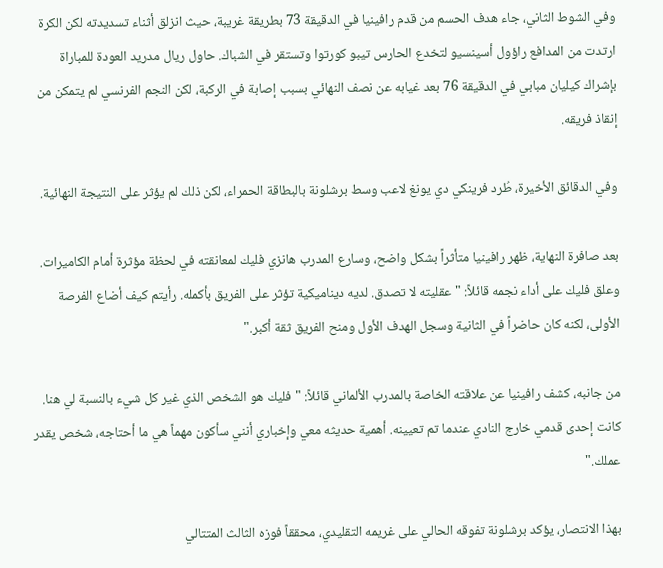وفي الشوط الثاني، جاء هدف الحسم من قدم رافينيا في الدقيقة 73 بطريقة غريبة، حيث انزلق أثناء تسديدته لكن الكرة ارتدت من المدافع راؤول أسينسيو لتخدع الحارس تيبو كورتوا وتستقر في الشباك. حاول ريال مدريد العودة للمباراة بإشراك كيليان مبابي في الدقيقة 76 بعد غيابه عن نصف النهائي بسبب إصابة في الركبة، لكن النجم الفرنسي لم يتمكن من إنقاذ فريقه.

وفي الدقائق الأخيرة، طُرد فرينكي دي يونغ لاعب وسط برشلونة بالبطاقة الحمراء، لكن ذلك لم يؤثر على النتيجة النهائية.

بعد صافرة النهاية، ظهر رافينيا متأثراً بشكل واضح، وسارع المدرب هانزي فليك لمعانقته في لحظة مؤثرة أمام الكاميرات. وعلق فليك على أداء نجمه قائلاً: "عقليته لا تصدق. لديه ديناميكية تؤثر على الفريق بأكمله. رأيتم كيف أضاع الفرصة الأولى، لكنه كان حاضراً في الثانية وسجل الهدف الأول ومنح الفريق ثقة أكبر."

من جانبه، كشف رافينيا عن علاقته الخاصة بالمدرب الألماني قائلاً: "فليك هو الشخص الذي غير كل شيء بالنسبة لي هنا. كانت إحدى قدمي خارج النادي عندما تم تعيينه. أهمية حديثه معي وإخباري أنني سأكون مهماً هي ما أحتاجه، شخص يقدر عملك."

بهذا الانتصار، يؤكد برشلونة تفوقه الحالي على غريمه التقليدي، محققاً فوزه الثالث المتتالي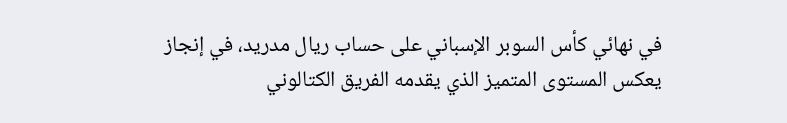في نهائي كأس السوبر الإسباني على حساب ريال مدريد، في إنجاز يعكس المستوى المتميز الذي يقدمه الفريق الكتالوني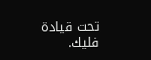تحت قيادة فليك.